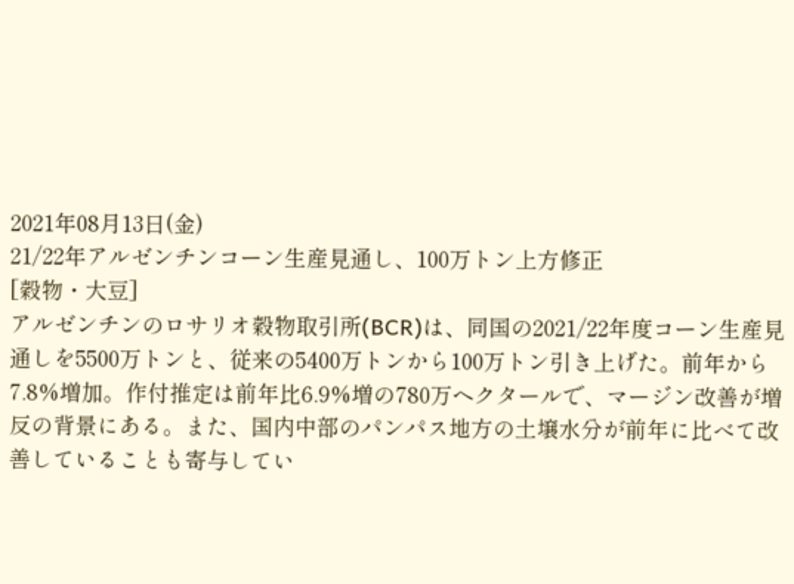2021年08月13日(金)
21/22年アルゼンチンコーン生産見通し、100万トン上方修正
[穀物・大豆]
アルゼンチンのロサリオ穀物取引所(BCR)は、同国の2021/22年度コーン生産見通しを5500万トンと、従来の5400万トンから100万トン引き上げた。前年から7.8%増加。作付推定は前年比6.9%増の780万ヘクタールで、マージン改善が増反の背景にある。また、国内中部のパンパス地方の土壌水分が前年に比べて改善していることも寄与してい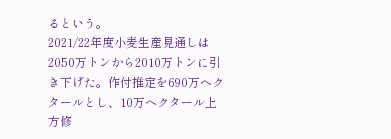るという。
2021/22年度小麦生産見通しは2050万トンから2010万トンに引き下げた。作付推定を690万ヘクタールとし、10万ヘクタール上方修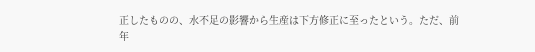正したものの、水不足の影響から生産は下方修正に至ったという。ただ、前年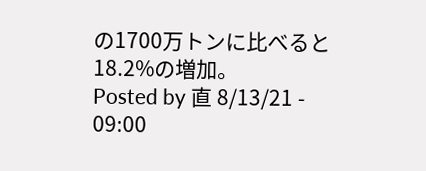の1700万トンに比べると18.2%の増加。
Posted by 直 8/13/21 - 09:00